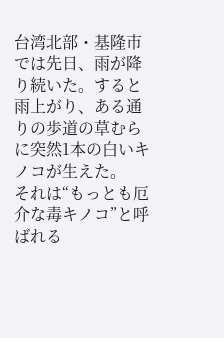台湾北部・基隆市では先日、雨が降り続いた。すると雨上がり、ある通りの歩道の草むらに突然1本の白いキノコが生えた。
それは“もっとも厄介な毒キノコ”と呼ばれる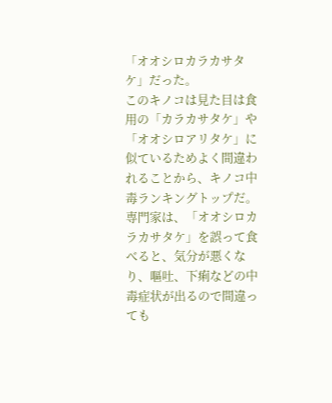「オオシロカラカサタケ」だった。
このキノコは見た目は食用の「カラカサタケ」や「オオシロアリタケ」に似ているためよく間違われることから、キノコ中毒ランキングトップだ。
専門家は、「オオシロカラカサタケ」を誤って食べると、気分が悪くなり、嘔吐、下痢などの中毒症状が出るので間違っても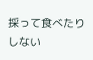採って食べたりしない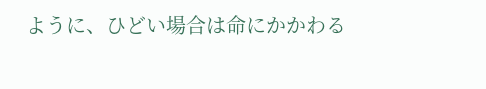ように、ひどい場合は命にかかわる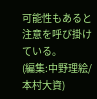可能性もあると注意を呼び掛けている。
(編集:中野理絵/本村大資)